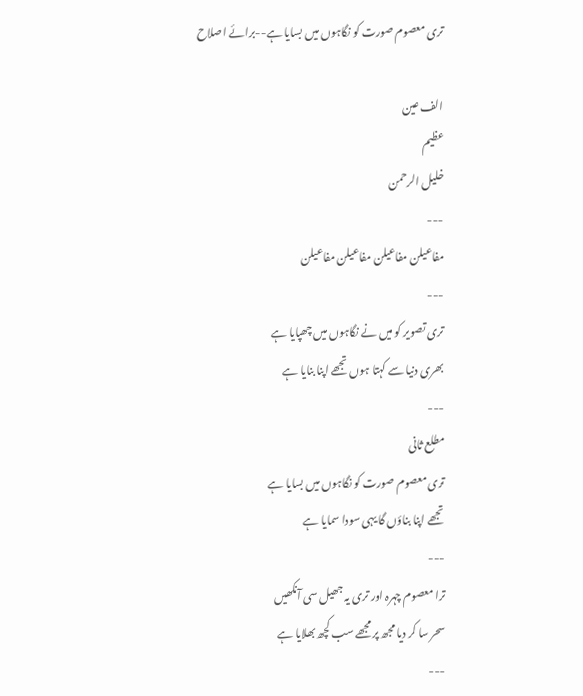تری معصوم صورت کو نگاہوں میں بسایا ہے--برائے اصلاح

الف عین
عظیم
خلیل الرحمن
---
مفاعیلن مفاعیلن مفاعیلن مفاعیلن
---
تری تصویر کو میں نے نگاہوں میں چھپایا ہے
بھری دنیا سے کہتا ہوں تجھے اپنا بنایا ہے
---
مطلع ثانی
تری معصوم صورت کو نگاہوں میں بسایا ہے
تجھے اپنا بناؤں گا یہی سودا سمایا ہے
---
ترا معصوم چہرہ اور تری یہ جھیل سی آنکھیں
سحر سا کر دیا مجھ پر مجھے سب کچھ بھلایا ہے
---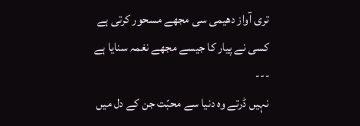تری آواز دھیمی سی مجھے مسحور کرتی ہے
کسی نے پیار کا جیسے مجھے نغمہ سنایا ہے
---
نہیں ڈرتے وہ دنیا سے محبّت جن کے دل میں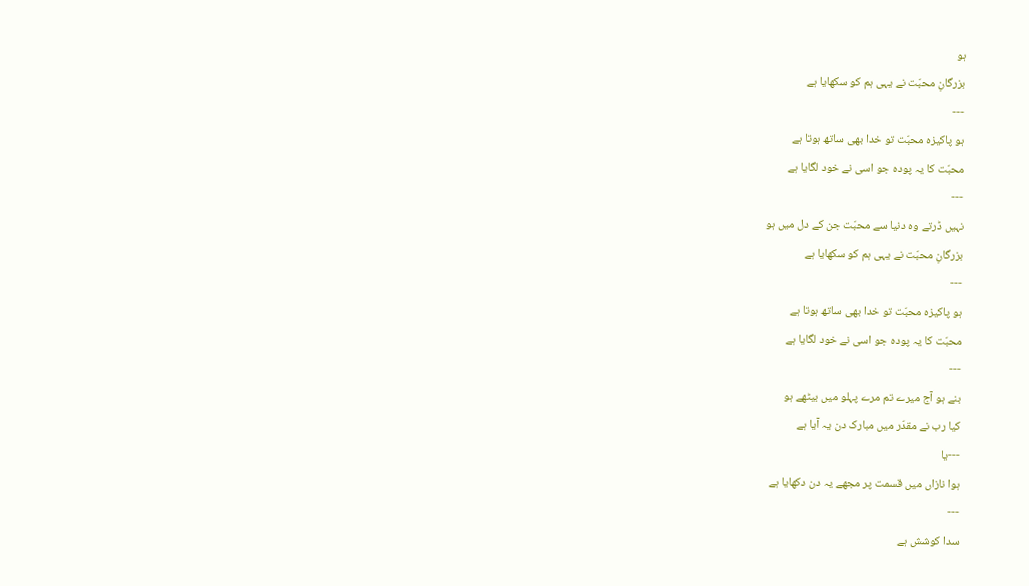ہو
بزرگانِ محبّت نے یہی ہم کو سکھایا ہے
---
ہو پاکیزہ محبّت تو خدا بھی ساتھ ہوتا ہے
محبّت کا یہ پودہ جو اسی نے خود لگایا ہے
---
نہیں ڈرتے وہ دنیا سے محبّت جن کے دل میں ہو
بزرگانِ محبّت نے یہی ہم کو سکھایا ہے
---
ہو پاکیزہ محبّت تو خدا بھی ساتھ ہوتا ہے
محبّت کا یہ پودہ جو اسی نے خود لگایا ہے
---
بنے ہو آج میرے تم مرے پہلو میں بیٹھے ہو
کیا رب نے مقدّر میں مبارک دن یہ آیا ہے
---یا
ہوا نازاں میں قسمت پر مجھے یہ دن دکھایا ہے
---
سدا کوشش ہے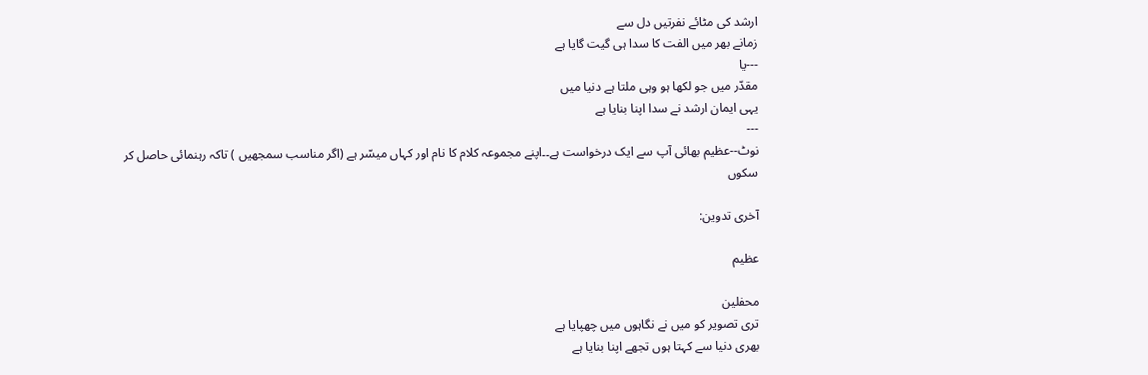ارشد کی مٹائے نفرتیں دل سے
زمانے بھر میں الفت کا سدا ہی گیت گایا ہے
---یا
مقدّر میں جو لکھا ہو وہی ملتا ہے دنیا میں
یہی ایمان ارشد نے سدا اپنا بنایا ہے
---
نوٹ--عظیم بھائی آپ سے ایک درخواست ہے۔۔اپنے مجموعہ کلام کا نام اور کہاں میسّر ہے (اگر مناسب سمجھیں ) تاکہ رہنمائی حاصل کر سکوں

آخری تدوین:

عظیم

محفلین
تری تصویر کو میں نے نگاہوں میں چھپایا ہے
بھری دنیا سے کہتا ہوں تجھے اپنا بنایا ہے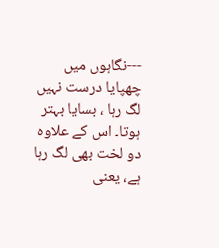---نگاہوں میں چھپایا درست نہیں لگ رہا ، بسایا بہتر ہوتا۔ اس کے علاوہ دو لخت بھی لگ رہا ہے، یعنی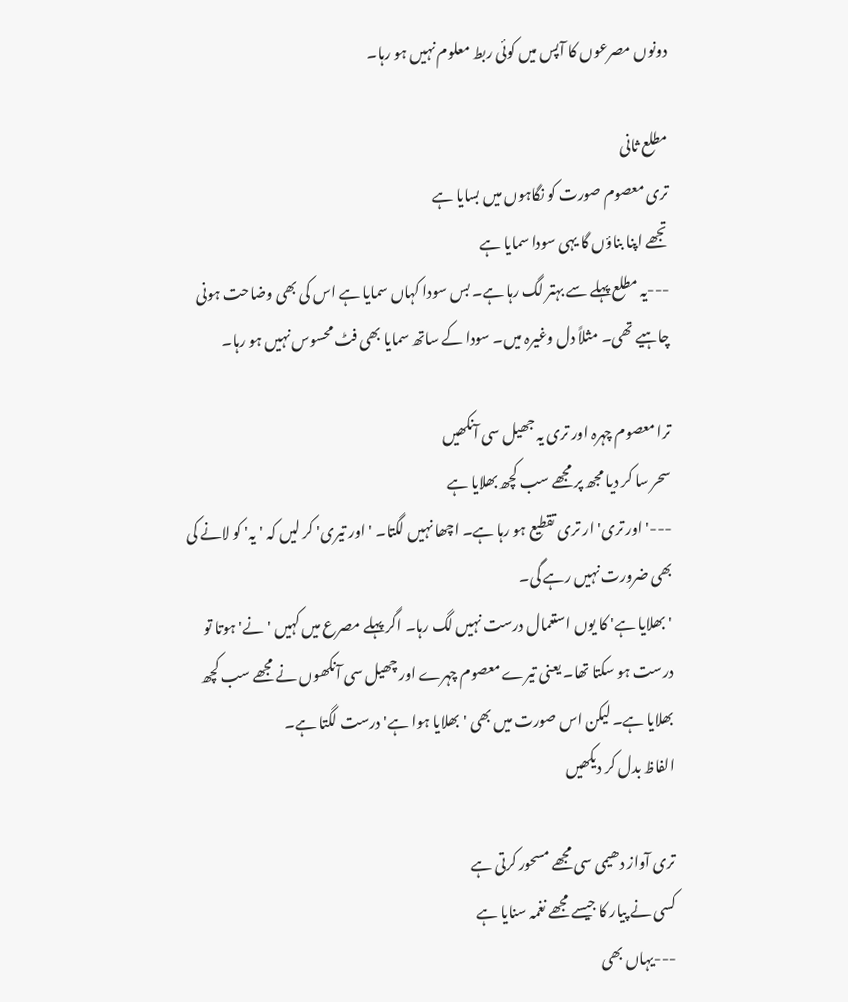دونوں مصرعوں کا آپس میں کوئی ربط معلوم نہیں ہو رہا۔

مطلع ثانی
تری معصوم صورت کو نگاہوں میں بسایا ہے
تجھے اپنا بناؤں گا یہی سودا سمایا ہے
---یہ مطلع پہلے سے بہتر لگ رہا ہے۔ بس سودا کہاں سمایا ہے اس کی بھی وضاحت ہونی چاہیے تھی۔ مثلاً دل وغیرہ میں۔ سودا کے ساتھ سمایا بھی فٹ محسوس نہیں ہو رہا۔

ترا معصوم چہرہ اور تری یہ جھیل سی آنکھیں
سحر سا کر دیا مجھ پر مجھے سب کچھ بھلایا ہے
---'اور تری' ار تری تقطیع ہو رہا ہے۔ اچھا نہیں لگتا۔ 'اور تیری' کر لیں کہ 'یہ' کو لانے کی بھی ضرورت نہیں رہے گی۔
'بھلایا ہے' کا یوں استعمال درست نہیں لگ رہا۔ اگر پہلے مصرع میں کہیں 'نے' ہوتا تو درست ہو سکتا تھا۔ یعنی تیرے معصوم چہرے اور چھیل سی آنکھوں نے مجھے سب کچھ بھلایا ہے۔ لیکن اس صورت میں بھی 'بھلایا ہوا ہے' درست لگتا ہے۔
الفاظ بدل کر دیکھیں

تری آواز دھیمی سی مجھے مسحور کرتی ہے
کسی نے پیار کا جیسے مجھے نغمہ سنایا ہے
---یہاں بھی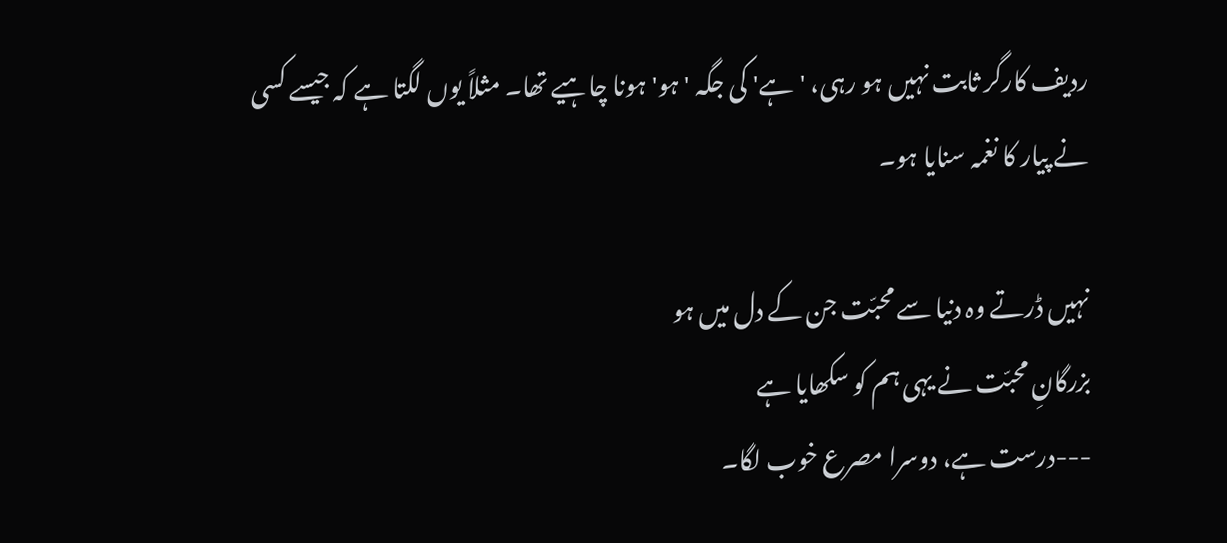ردیف کارگر ثابت نہیں ہو رہی، 'ہے' کی جگہ 'ہو' ہونا چاہیے تھا۔ مثلاً یوں لگتا ہے کہ جیسے کسی نے پیار کا نغمہ سنایا ہو۔

نہیں ڈرتے وہ دنیا سے محبّت جن کے دل میں ہو
بزرگانِ محبّت نے یہی ہم کو سکھایا ہے
---درست ہے، دوسرا مصرع خوب لگا۔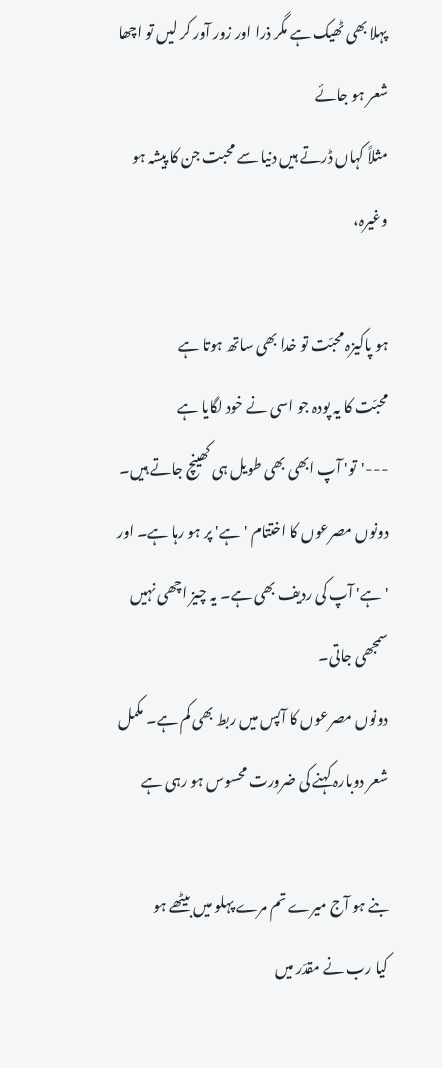پہلا بھی ٹھیک ہے مگر ذرا اور زور آور کر لیں تو اچھا شعر ہو جائے
مثلاً کہاں ڈرتے ہیں دنیا سے محبت جن کا پیشہ ہو
وغیرہ،

ہو پاکیزہ محبّت تو خدا بھی ساتھ ہوتا ہے
محبّت کا یہ پودہ جو اسی نے خود لگایا ہے
---'تو' آپ ابھی بھی طویل ہی کھینچ جاتے ہیں۔ دونوں مصرعوں کا اختتام 'ہے' پر ہو رہا ہے۔ اور 'ہے' آپ کی ردیف بھی ہے۔ یہ چیز اچھی نہیں سمجھی جاتی۔
دونوں مصرعوں کا آپس میں ربط بھی کم ہے۔ مکمل شعر دوبارہ کہنے کی ضرورت محسوس ہو رہی ہے

بنے ہو آج میرے تم مرے پہلو میں بیٹھے ہو
کیا رب نے مقدّر میں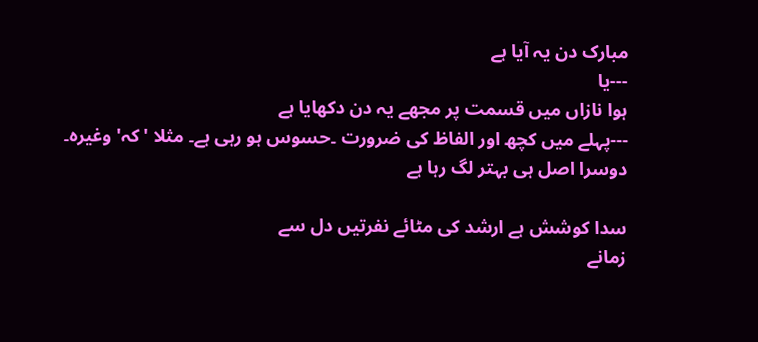مبارک دن یہ آیا ہے
---یا
ہوا نازاں میں قسمت پر مجھے یہ دن دکھایا ہے
---پہلے میں کچھ اور الفاظ کی ضرورت ۔حسوس ہو رہی ہے۔ مثلا 'کہ' وغیرہ۔
دوسرا اصل ہی بہتر لگ رہا ہے

سدا کوشش ہے ارشد کی مٹائے نفرتیں دل سے
زمانے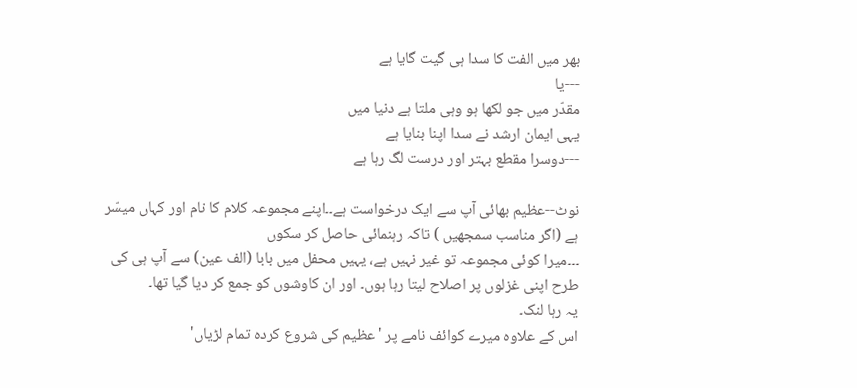بھر میں الفت کا سدا ہی گیت گایا ہے
---یا
مقدّر میں جو لکھا ہو وہی ملتا ہے دنیا میں
یہی ایمان ارشد نے سدا اپنا بنایا ہے
---دوسرا مقطع بہتر اور درست لگ رہا ہے

نوٹ--عظیم بھائی آپ سے ایک درخواست ہے۔۔اپنے مجموعہ کلام کا نام اور کہاں میسّر ہے (اگر مناسب سمجھیں ) تاکہ رہنمائی حاصل کر سکوں
۔۔۔میرا کوئی مجموعہ تو غیر نہیں ہے، یہیں محفل میں بابا (الف عین) سے آپ ہی کی طرح اپنی غزلوں پر اصلاح لیتا رہا ہوں۔ اور ان کاوشوں کو جمع کر دیا گیا تھا۔
یہ رہا لنک۔
اس کے علاوہ میرے کوائف نامے پر 'عظیم کی شروع کردہ تمام لڑیاں'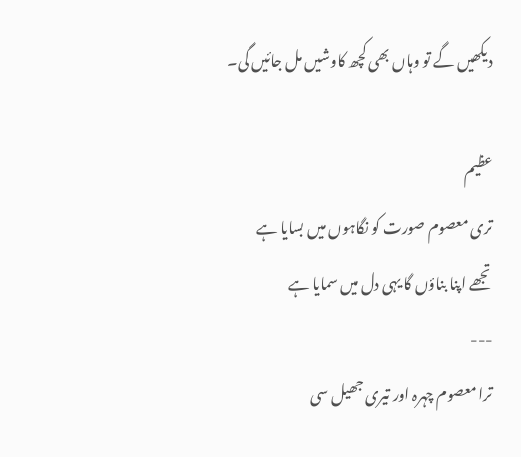دیکھیں گے تو وہاں بھی کچھ کاوشیں مل جائیں گی۔

عظیم
تری معصوم صورت کو نگاہوں میں بسایا ہے
تجھے اپنا بناؤں گا یہی دل میں سمایا ہے
---
ترا معصوم چہرہ اور تیری جھیل سی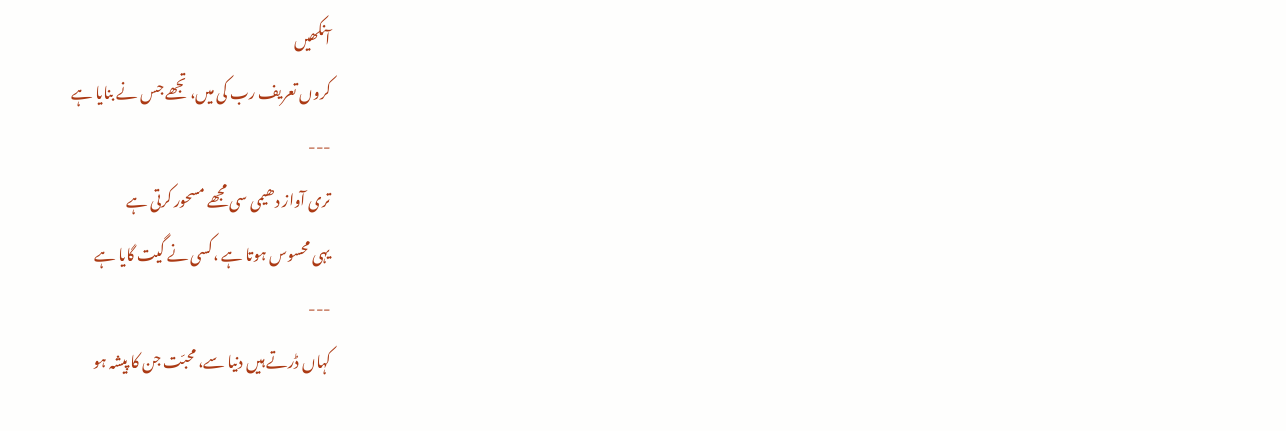آنکھیں
کروں تعریف رب کی میں، تجھے جس نے بنایا ہے
---
تری آواز دھیمی سی مجھے مسحور کرتی ہے
یہی محسوس ہوتا ہے ،کسی نے گیت گایا ہے
---
کہاں ڈرتے ہیں دنیا سے، محبّت جن کا پیشہ ہو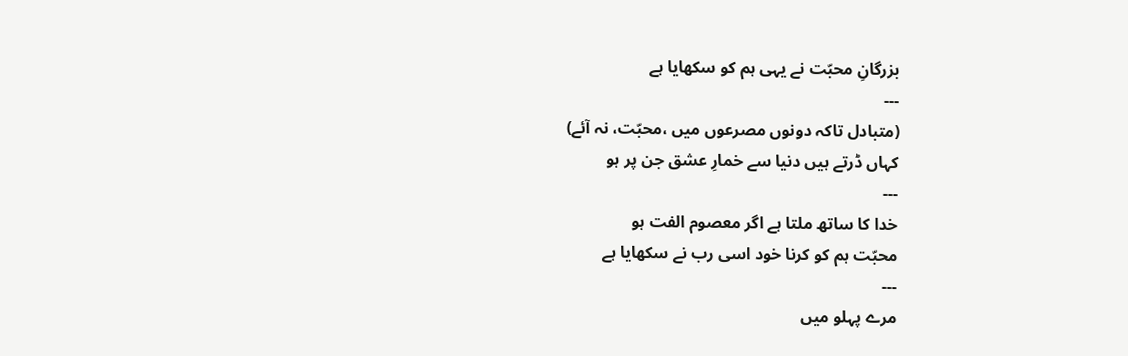بزرگانِ محبّت نے یہی ہم کو سکھایا ہے
---
(متبادل تاکہ دونوں مصرعوں میں ،محبّت، نہ آئے)
کہاں ڈرتے ہیں دنیا سے خمارِ عشق جن پر ہو
---
خدا کا ساتھ ملتا ہے اگر معصوم الفت ہو
محبّت ہم کو کرنا خود اسی رب نے سکھایا ہے
---
مرے پہلو میں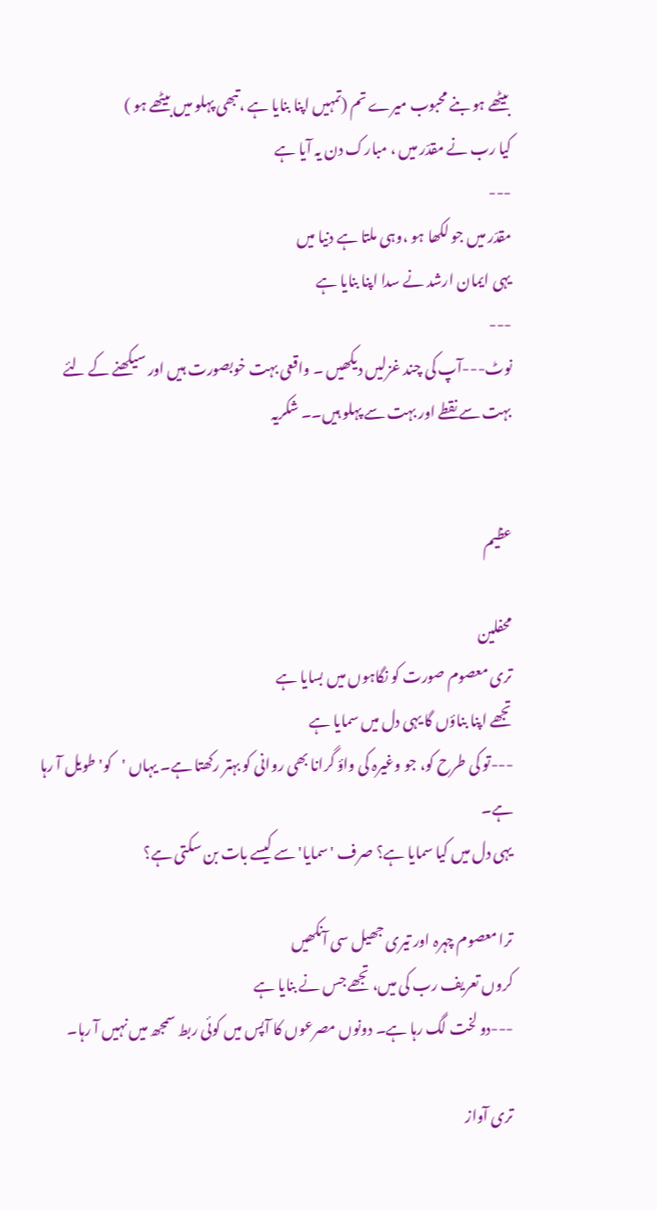بیٹھے ہو بنے محبوب میرے تم (تمہیں اپنا بنایا ہے ،تبھی پہلو میں بیٹھے ہو )
کیا رب نے مقدّر میں ، مبارک دن یہ آیا ہے
---
مقدّر میں جو لکھا ہو ،وہی ملتا ہے دنیا میں
یہی ایمان ارشد نے سدا اپنا بنایا ہے
---
نوٹ---آپ کی چند غزلیں دیکھیں ۔ واقعی بہت خوبصورت ہیں اور سیکھنے کے لئے بہت سے نقطے اور بہت سے پہلو ہیں۔۔ شکریہ


عظیم

محفلین
تری معصوم صورت کو نگاہوں میں بسایا ہے
تجھے اپنا بناؤں گا یہی دل میں سمایا ہے
---تو کی طرح کو، جو وغیرہ کی واؤ گرانا بھی روانی کو بہتر رکھتا ہے۔ یہاں 'کو' طویل آ رہا ہے۔
یہی دل میں کیا سمایا ہے؟ صرف 'سمایا' سے کیسے بات بن سکتی ہے؟

ترا معصوم چہرہ اور تیری جھیل سی آنکھیں
کروں تعریف رب کی میں، تجھے جس نے بنایا ہے
---دو لخت لگ رہا ہے۔ دونوں مصرعوں کا آپس میں کوئی ربط سمجھ میں نہیں آ رہا۔

تری آواز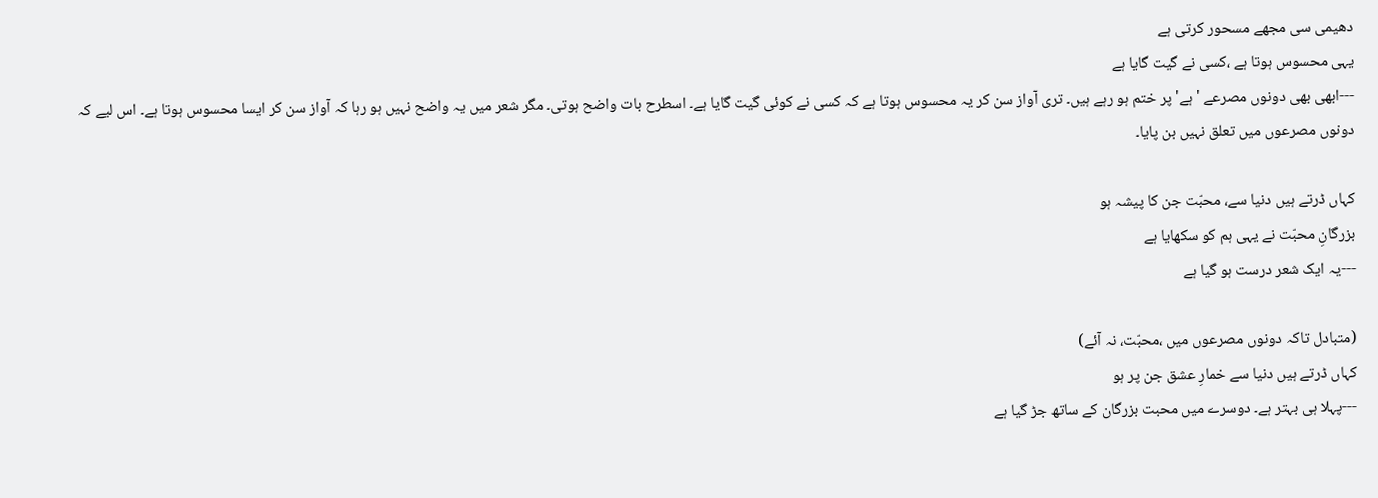دھیمی سی مجھے مسحور کرتی ہے
یہی محسوس ہوتا ہے ،کسی نے گیت گایا ہے
---ابھی بھی دونوں مصرعے 'ہے' پر ختم ہو رہے ہیں۔ تری آواز سن کر یہ محسوس ہوتا ہے کہ کسی نے کوئی گیت گایا ہے۔ اسطرح بات واضح ہوتی۔ مگر شعر میں یہ واضح نہیں ہو رہا کہ آواز سن کر ایسا محسوس ہوتا ہے۔ اس لیے کہ دونوں مصرعوں میں تعلق نہیں بن پایا۔

کہاں ڈرتے ہیں دنیا سے، محبّت جن کا پیشہ ہو
بزرگانِ محبّت نے یہی ہم کو سکھایا ہے
---یہ ایک شعر درست ہو گیا ہے

(متبادل تاکہ دونوں مصرعوں میں ،محبّت، نہ آئے)
کہاں ڈرتے ہیں دنیا سے خمارِ عشق جن پر ہو
---پہلا ہی بہتر ہے۔ دوسرے میں محبت بزرگان کے ساتھ جڑ گیا ہے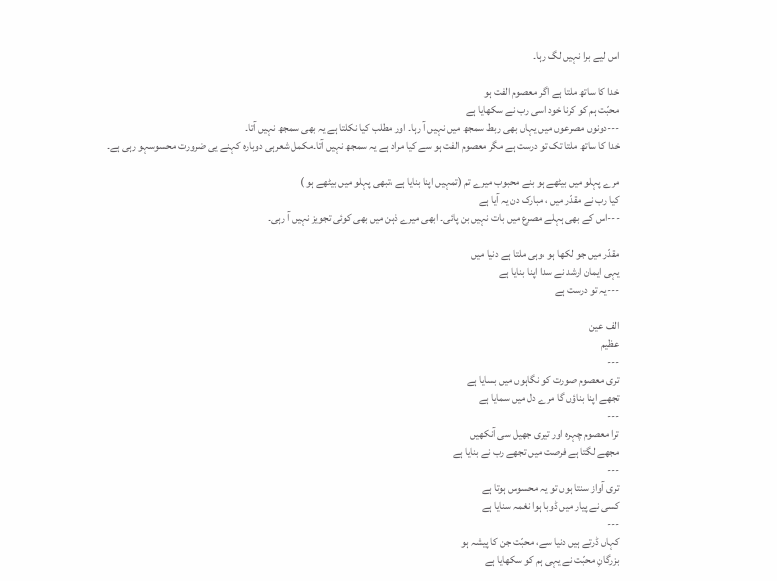اس لیے برا نہیں لگ رہا۔

خدا کا ساتھ ملتا ہے اگر معصوم الفت ہو
محبّت ہم کو کرنا خود اسی رب نے سکھایا ہے
---دونوں مصرعوں میں یہاں بھی ربط سمجھ میں نہیں آ رہا۔ اور مطلب کیا نکلتا ہے یہ بھی سمجھ نہیں آتا۔
خدا کا ساتھ ملتا تک تو درست ہے مگر معصوم الفت ہو سے کیا مراد ہے یہ سمجھ نہیں آتا۔مکمل شعرہی دوبارہ کہنے یی ضرورت محسوسہو رہی ہے۔

مرے پہلو میں بیٹھے ہو بنے محبوب میرے تم (تمہیں اپنا بنایا ہے ،تبھی پہلو میں بیٹھے ہو )
کیا رب نے مقدّر میں ، مبارک دن یہ آیا ہے
---اس کے بھی ہہلے مصرع میں بات نہیں بن پائی۔ ابھی میرے ذہن میں بھی کوئی تجویز نہیں آ رہی۔

مقدّر میں جو لکھا ہو ،وہی ملتا ہے دنیا میں
یہی ایمان ارشد نے سدا اپنا بنایا ہے
---یہ تو درست ہے

الف عین
عظیم
---
تری معصوم صورت کو نگاہوں میں بسایا ہے
تجھے اپنا بناؤں گا مرے دل میں سمایا ہے
---
ترا معصوم چہرہ اور تیری جھیل سی آنکھیں
مجھے لگتا ہے فرصت میں تجھے رب نے بنایا ہے
---
تری آواز سنتا ہوں تو یہ محسوس ہوتا ہے
کسی نے پیار میں ڈوبا ہوا نغمہ سنایا ہے
---
کہاں ڈرتے ہیں دنیا سے، محبّت جن کا پیشہ ہو
بزرگانِ محبّت نے یہی ہم کو سکھایا ہے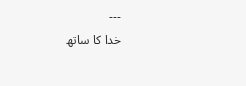---
خدا کا ساتھ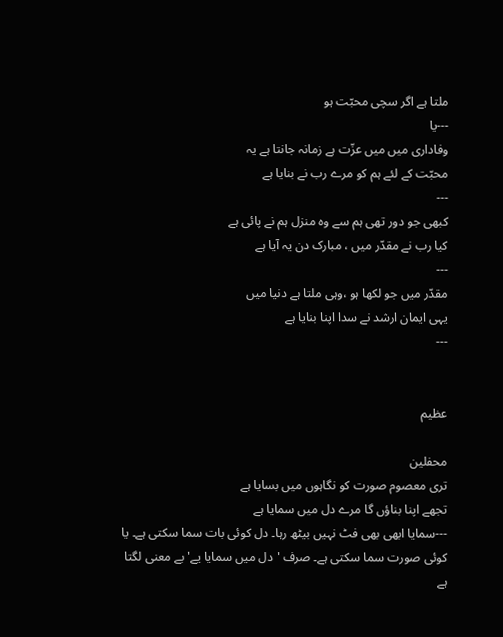ملتا ہے اگر سچی محبّت ہو
---یا
وفاداری میں میں عزّت ہے زمانہ جانتا ہے یہ
محبّت کے لئے ہم کو مرے رب نے بنایا ہے
---
کبھی جو دور تھی ہم سے وہ منزل ہم نے پائی ہے
کیا رب نے مقدّر میں ، مبارک دن یہ آیا ہے
---
مقدّر میں جو لکھا ہو ،وہی ملتا ہے دنیا میں
یہی ایمان ارشد نے سدا اپنا بنایا ہے
---


عظیم

محفلین
تری معصوم صورت کو نگاہوں میں بسایا ہے
تجھے اپنا بناؤں گا مرے دل میں سمایا ہے
---سمایا ابھی بھی فٹ نہیں بیٹھ رہا۔ دل کوئی بات سما سکتی ہے۔ یا کوئی صورت سما سکتی ہے۔ صرف 'دل میں سمایا یے' بے معنی لگتا ہے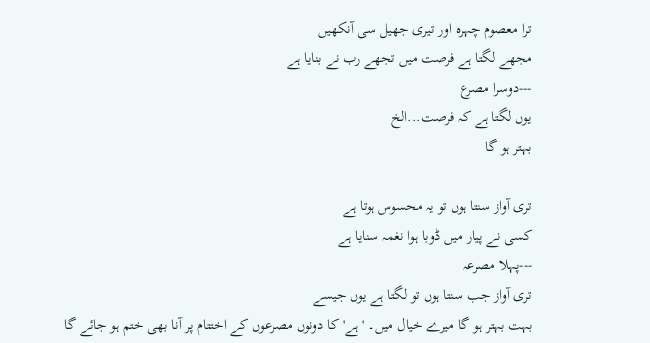ترا معصوم چہرہ اور تیری جھیل سی آنکھیں
مجھے لگتا ہے فرصت میں تجھے رب نے بنایا ہے
---دوسرا مصرع
یوں لگتا ہے کہ فرصت...الخ
بہتر ہو گا

تری آواز سنتا ہوں تو یہ محسوس ہوتا ہے
کسی نے پیار میں ڈوبا ہوا نغمہ سنایا ہے
---پہلا مصرعہ
تری آواز جب سنتا ہوں تو لگتا ہے یوں جیسے
بہت بہتر ہو گا میرے خیال میں۔ 'ہے' کا دونوں مصرعوں کے اختتام پر آنا بھی ختم ہو جائے گا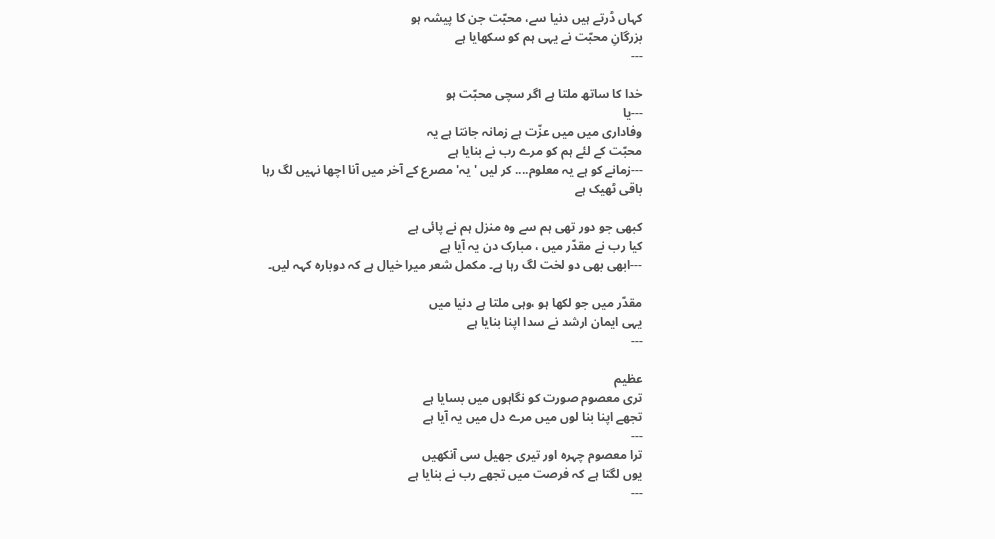کہاں ڈرتے ہیں دنیا سے، محبّت جن کا پیشہ ہو
بزرگانِ محبّت نے یہی ہم کو سکھایا ہے
---

خدا کا ساتھ ملتا ہے اگر سچی محبّت ہو
---یا
وفاداری میں میں عزّت ہے زمانہ جانتا ہے یہ
محبّت کے لئے ہم کو مرے رب نے بنایا ہے
---زمانے کو ہے یہ معلوم.... کر لیں 'یہ' مصرع کے آخر میں آنا اچھا نہیں لگ رہا
باقی ٹھیک ہے

کبھی جو دور تھی ہم سے وہ منزل ہم نے پائی ہے
کیا رب نے مقدّر میں ، مبارک دن یہ آیا ہے
---ابھی بھی دو لخت لگ رہا ہے۔ مکمل شعر میرا خیال ہے کہ دوبارہ کہہ لیں۔

مقدّر میں جو لکھا ہو ،وہی ملتا ہے دنیا میں
یہی ایمان ارشد نے سدا اپنا بنایا ہے
---

عظیم
تری معصوم صورت کو نگاہوں میں بسایا ہے
تجھے اپنا بنا لوں میں مرے دل میں یہ آیا ہے
---
ترا معصوم چہرہ اور تیری جھیل سی آنکھیں
یوں لگتا ہے کہ فرصت میں تجھے رب نے بنایا ہے
---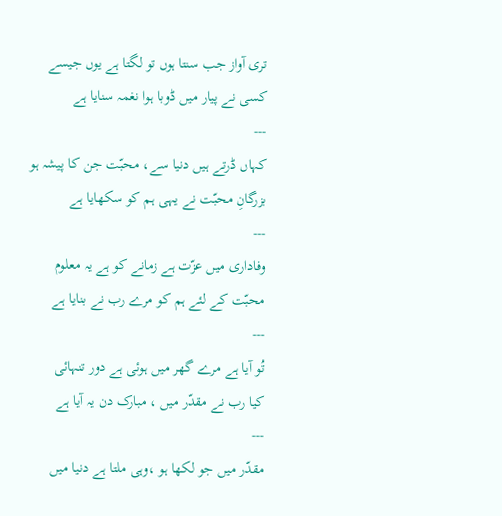تری آواز جب سنتا ہوں تو لگتا ہے یوں جیسے
کسی نے پیار میں ڈوبا ہوا نغمہ سنایا ہے
---
کہاں ڈرتے ہیں دنیا سے، محبّت جن کا پیشہ ہو
بزرگانِ محبّت نے یہی ہم کو سکھایا ہے
---
وفاداری میں عزّت ہے زمانے کو ہے یہ معلوم
محبّت کے لئے ہم کو مرے رب نے بنایا ہے
---
تُو آیا ہے مرے گھر میں ہوئی ہے دور تنہائی
کیا رب نے مقدّر میں ، مبارک دن یہ آیا ہے
---
مقدّر میں جو لکھا ہو ،وہی ملتا ہے دنیا میں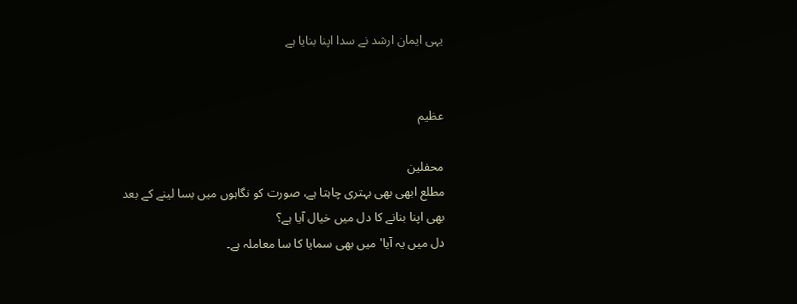یہی ایمان ارشد نے سدا اپنا بنایا ہے


عظیم

محفلین
مطلع ابھی بھی بہتری چاہتا ہے، صورت کو نگاہوں میں بسا لینے کے بعد بھی اپنا بنانے کا دل میں خیال آیا ہے؟
دل میں یہ آیا' میں بھی سمایا کا سا معاملہ ہے۔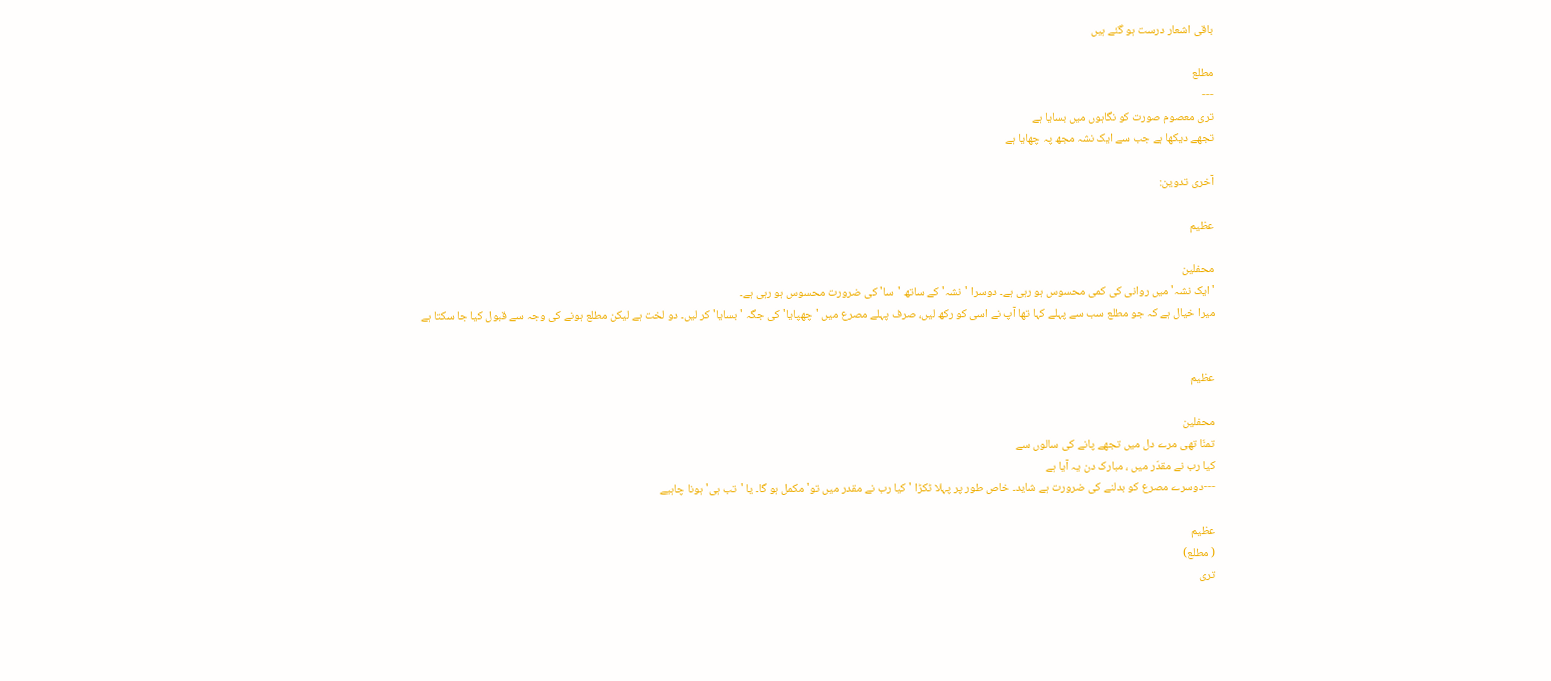باقی اشعار درست ہو گئے ہیں

مطلع
---
تری معصوم صورت کو نگاہوں میں بسایا ہے
تجھے دیکھا ہے جب سے ایک نشہ مجھ پہ چھایا ہے

آخری تدوین:

عظیم

محفلین
'ایک نشہ' میں روانی کی کمی محسوس ہو رہی ہے۔ دوسرا 'نشہ' کے ساتھ 'سا' کی ضرورت محسوس ہو رہی ہے۔
میرا خیال ہے کہ جو مطلع سب سے پہلے کہا تھا آپ نے اسی کو رکھ لیں، صرف پہلے مصرع میں 'چھپایا' کی جگہ 'بسایا' کر لیں۔ دو لخت ہے لیکن مطلع ہونے کی وجہ سے قبول کیا جا سکتا ہے


عظیم

محفلین
تمنّا تھی مرے دل میں تجھے پانے کی سالوں سے
کیا رب نے مقدّر میں ، مبارک دن یہ آیا ہے
---دوسرے مصرع کو بدلنے کی ضرورت ہے شاید۔ خاص طور پر پہلا ٹکڑا 'کیا رب نے مقدر میں تو' مکمل ہو گا۔ یا 'تب ہی' ہونا چاہیے

عظیم
( مطلع)
تری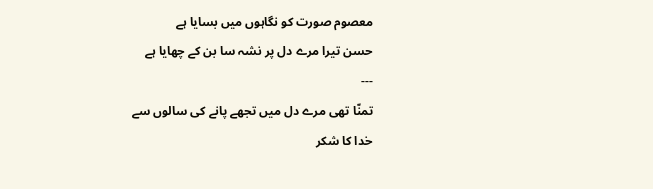معصوم صورت کو نگاہوں میں بسایا ہے
حسن تیرا مرے دل پر نشہ سا بن کے چھایا ہے
---
تمنّا تھی مرے دل میں تجھے پانے کی سالوں سے
خدا کا شکر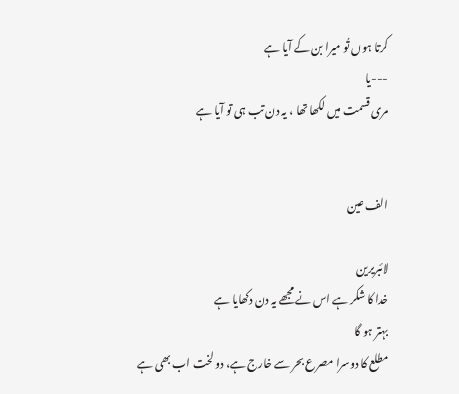کرتا ہوں تُو میرا بن کے آیا ہے
---یا
مری قسمت میں لکھا تھا ، یہ دن تب ہی تو آیا ہے


الف عین

لائبریرین
خدا کا شکر ہے اس نے مجھے یہ دن دکھایا ہے
بہتر ہو گا
مطلع کا دوسرا مصرع بحر سے خارج ہے، دو لخت اب بھی ہے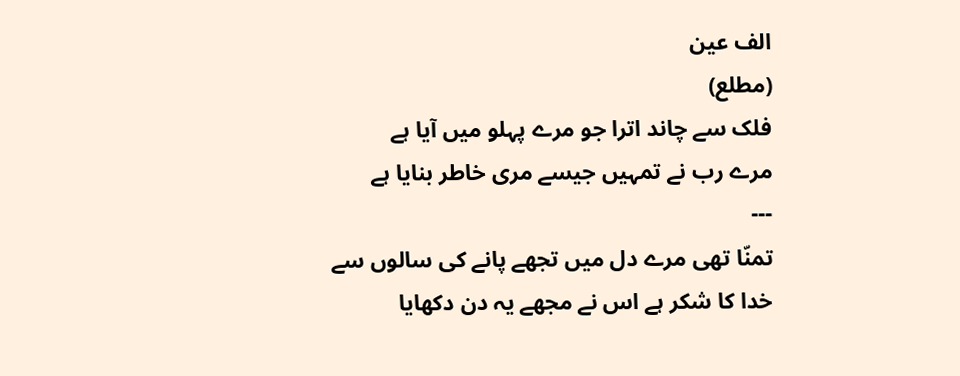الف عین
(مطلع)
فلک سے چاند اترا جو مرے پہلو میں آیا ہے
مرے رب نے تمہیں جیسے مری خاطر بنایا ہے
---
تمنّا تھی مرے دل میں تجھے پانے کی سالوں سے
خدا کا شکر ہے اس نے مجھے یہ دن دکھایا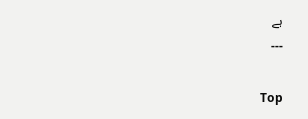ہے
---

Top